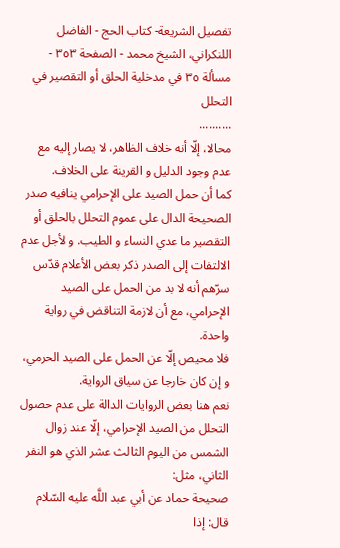تفصيل الشريعة- كتاب الحج - الفاضل اللنكراني، الشيخ محمد - الصفحة ٣٥٣ - مسألة ٣٥ في مدخلية الحلق أو التقصير في التحلل
..........
محالا، إلّا أنه خلاف الظاهر، لا يصار إليه مع عدم وجود الدليل و القرينة على الخلاف.
كما أن حمل الصيد على الإحرامي ينافيه صدر الصحيحة الدال على عموم التحلل بالحلق أو التقصير ما عدي النساء و الطيب. و لأجل عدم الالتفات إلى الصدر ذكر بعض الأعلام قدّس سرّهم أنه لا بد من الحمل على الصيد الإحرامي، مع أن لازمة التناقض في رواية واحدة.
فلا محيص إلّا عن الحمل على الصيد الحرمي، و إن كان خارجا عن سياق الرواية.
نعم هنا بعض الروايات الدالة على عدم حصول التحلل من الصيد الإحرامي، إلّا عند زوال الشمس من اليوم الثالث عشر الذي هو النفر الثاني، مثل:
صحيحة حماد عن أبي عبد اللَّه عليه السّلام قال: إذا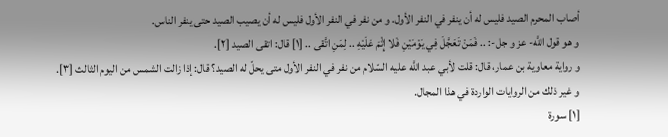أصاب المحرم الصيد فليس له أن ينفر في النفر الأول. و من نفر في النفر الأول فليس له أن يصيب الصيد حتى ينفر الناس.
و هو قول اللَّه- عز و جل-: .. فَمَنْ تَعَجَّلَ فِي يَوْمَيْنِ فَلا إِثْمَ عَلَيْهِ .. لِمَنِ اتَّقى .. [١] قال: اتقى الصيد [٢].
و رواية معاوية بن عمار، قال: قلت لأبي عبد اللَّه عليه السّلام من نفر في النفر الأول متى يحلّ له الصيد؟ قال: إذا زالت الشمس من اليوم الثالث [٣].
و غير ذلك من الروايات الواردة في هذا المجال.
[١] سورة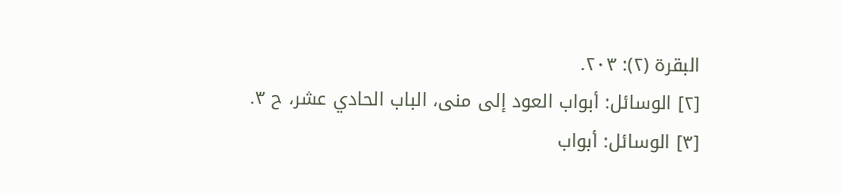البقرة (٢): ٢٠٣.
[٢] الوسائل: أبواب العود إلى منى، الباب الحادي عشر، ح ٣.
[٣] الوسائل: أبواب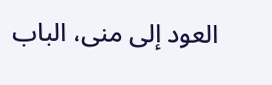العود إلى منى، الباب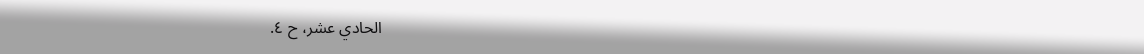الحادي عشر، ح ٤.